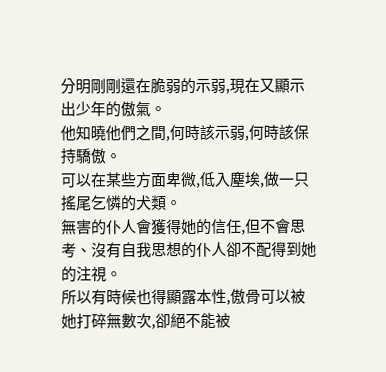分明剛剛還在脆弱的示弱,現在又顯示出少年的傲氣。
他知曉他們之間,何時該示弱,何時該保持驕傲。
可以在某些方面卑微,低入塵埃,做一只搖尾乞憐的犬類。
無害的仆人會獲得她的信任,但不會思考、沒有自我思想的仆人卻不配得到她的注視。
所以有時候也得顯露本性,傲骨可以被她打碎無數次,卻絕不能被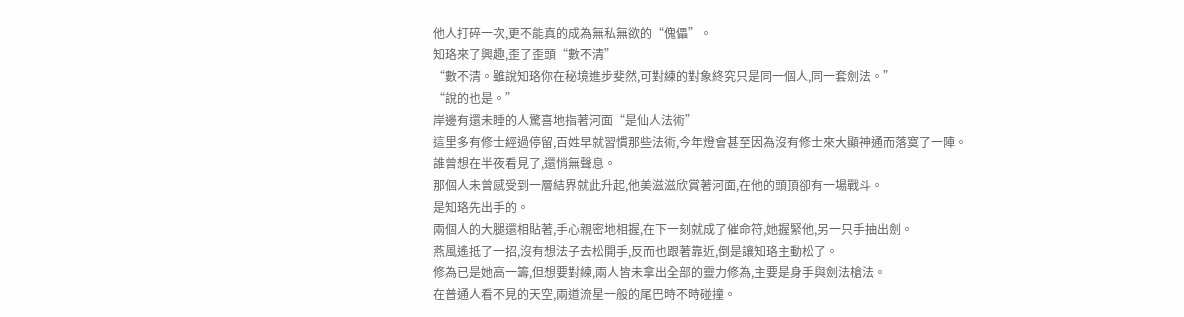他人打碎一次,更不能真的成為無私無欲的“傀儡”。
知珞來了興趣,歪了歪頭“數不清”
“數不清。雖說知珞你在秘境進步斐然,可對練的對象終究只是同一個人,同一套劍法。”
“說的也是。”
岸邊有還未睡的人驚喜地指著河面“是仙人法術”
這里多有修士經過停留,百姓早就習慣那些法術,今年燈會甚至因為沒有修士來大顯神通而落寞了一陣。
誰曾想在半夜看見了,還悄無聲息。
那個人未曾感受到一層結界就此升起,他美滋滋欣賞著河面,在他的頭頂卻有一場戰斗。
是知珞先出手的。
兩個人的大腿還相貼著,手心親密地相握,在下一刻就成了催命符,她握緊他,另一只手抽出劍。
燕風遙抵了一招,沒有想法子去松開手,反而也跟著靠近,倒是讓知珞主動松了。
修為已是她高一籌,但想要對練,兩人皆未拿出全部的靈力修為,主要是身手與劍法槍法。
在普通人看不見的天空,兩道流星一般的尾巴時不時碰撞。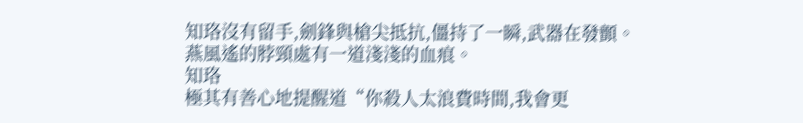知珞沒有留手,劍鋒與槍尖抵抗,僵持了一瞬,武器在發顫。
燕風遙的脖頸處有一道淺淺的血痕。
知珞
極其有善心地提醒道“你殺人太浪費時間,我會更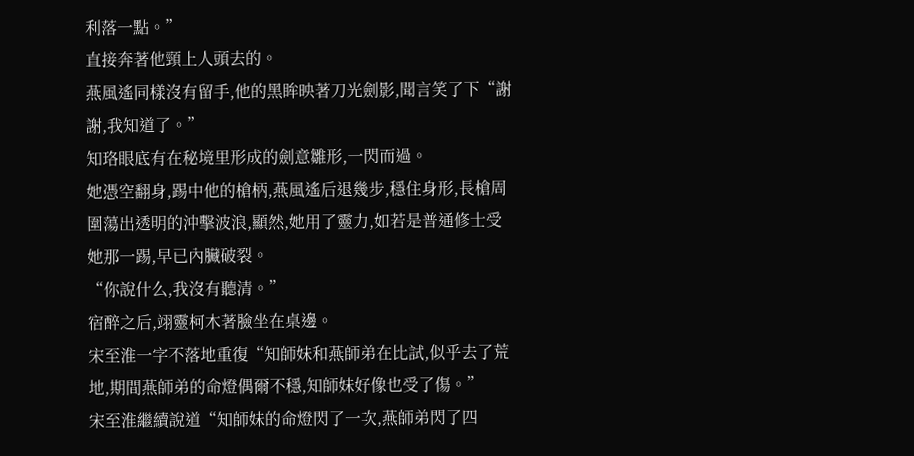利落一點。”
直接奔著他頸上人頭去的。
燕風遙同樣沒有留手,他的黑眸映著刀光劍影,聞言笑了下“謝謝,我知道了。”
知珞眼底有在秘境里形成的劍意雛形,一閃而過。
她憑空翻身,踢中他的槍柄,燕風遙后退幾步,穩住身形,長槍周圍蕩出透明的沖擊波浪,顯然,她用了靈力,如若是普通修士受她那一踢,早已內臟破裂。
“你說什么,我沒有聽清。”
宿醉之后,翊靈柯木著臉坐在桌邊。
宋至淮一字不落地重復“知師妹和燕師弟在比試,似乎去了荒地,期間燕師弟的命燈偶爾不穩,知師妹好像也受了傷。”
宋至淮繼續說道“知師妹的命燈閃了一次,燕師弟閃了四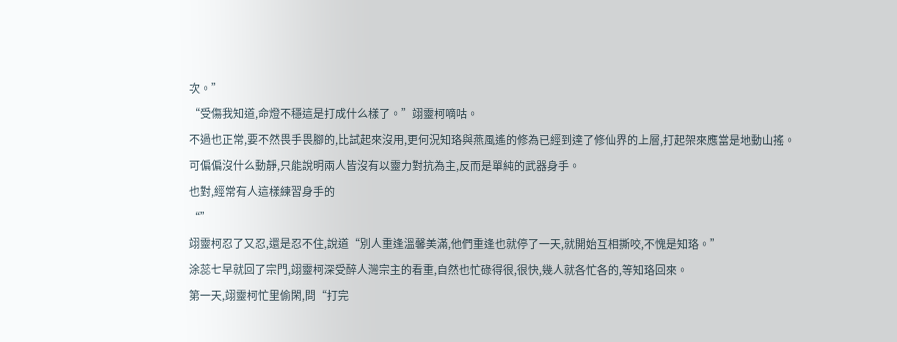次。”
“受傷我知道,命燈不穩這是打成什么樣了。”翊靈柯嘀咕。
不過也正常,要不然畏手畏腳的,比試起來沒用,更何況知珞與燕風遙的修為已經到達了修仙界的上層,打起架來應當是地動山搖。
可偏偏沒什么動靜,只能說明兩人皆沒有以靈力對抗為主,反而是單純的武器身手。
也對,經常有人這樣練習身手的
“”
翊靈柯忍了又忍,還是忍不住,說道“別人重逢溫馨美滿,他們重逢也就停了一天,就開始互相撕咬,不愧是知珞。”
涂蕊七早就回了宗門,翊靈柯深受醉人灣宗主的看重,自然也忙碌得很,很快,幾人就各忙各的,等知珞回來。
第一天,翊靈柯忙里偷閑,問“打完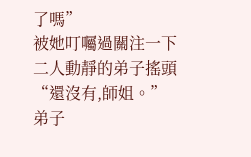了嗎”
被她叮囑過關注一下二人動靜的弟子搖頭“還沒有,師姐。”
弟子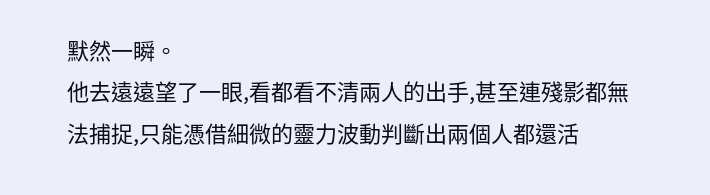默然一瞬。
他去遠遠望了一眼,看都看不清兩人的出手,甚至連殘影都無法捕捉,只能憑借細微的靈力波動判斷出兩個人都還活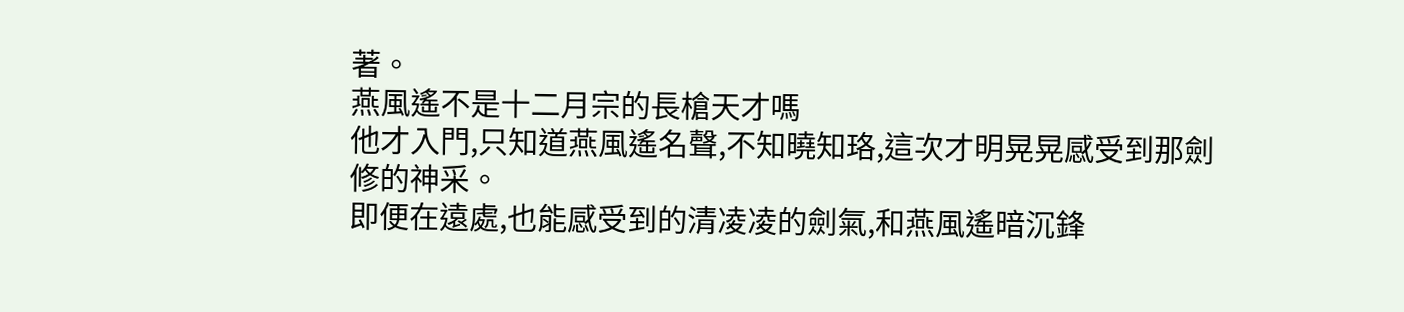著。
燕風遙不是十二月宗的長槍天才嗎
他才入門,只知道燕風遙名聲,不知曉知珞,這次才明晃晃感受到那劍修的神采。
即便在遠處,也能感受到的清凌凌的劍氣,和燕風遙暗沉鋒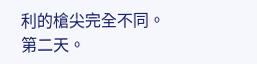利的槍尖完全不同。
第二天。